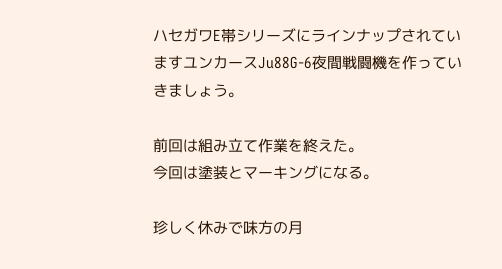ハセガワE帯シリーズにラインナップされていますユンカースJu88G-6夜間戦闘機を作っていきましょう。

前回は組み立て作業を終えた。
今回は塗装とマーキングになる。

珍しく休みで味方の月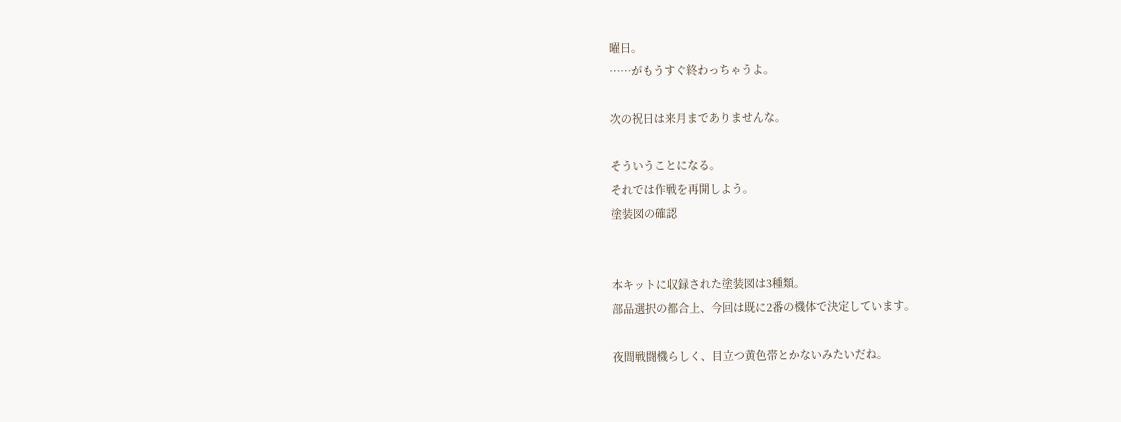曜日。
……がもうすぐ終わっちゃうよ。

次の祝日は来月までありませんな。

そういうことになる。
それでは作戦を再開しよう。
塗装図の確認


本キットに収録された塗装図は3種類。
部品選択の都合上、今回は既に2番の機体で決定しています。

夜間戦闘機らしく、目立つ黄色帯とかないみたいだね。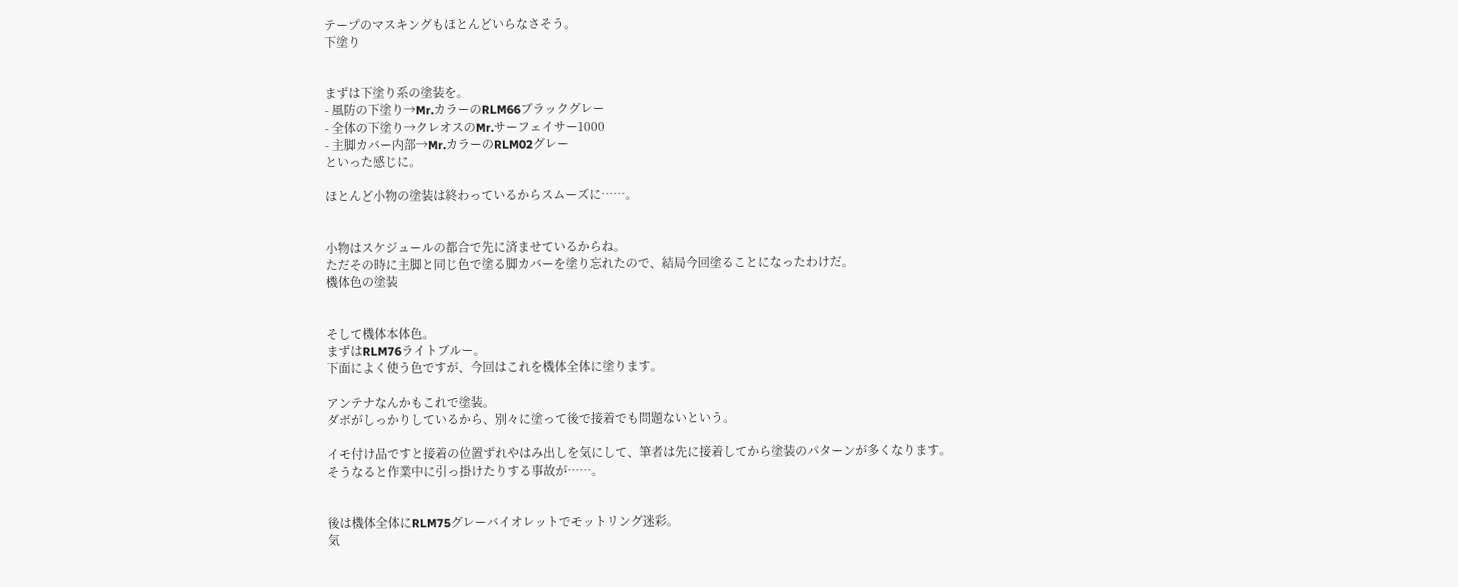テープのマスキングもほとんどいらなさそう。
下塗り


まずは下塗り系の塗装を。
- 風防の下塗り→Mr.カラーのRLM66ブラックグレー
- 全体の下塗り→クレオスのMr.サーフェイサー1000
- 主脚カバー内部→Mr.カラーのRLM02グレー
といった感じに。

ほとんど小物の塗装は終わっているからスムーズに……。


小物はスケジュールの都合で先に済ませているからね。
ただその時に主脚と同じ色で塗る脚カバーを塗り忘れたので、結局今回塗ることになったわけだ。
機体色の塗装


そして機体本体色。
まずはRLM76ライトブルー。
下面によく使う色ですが、今回はこれを機体全体に塗ります。

アンテナなんかもこれで塗装。
ダボがしっかりしているから、別々に塗って後で接着でも問題ないという。

イモ付け品ですと接着の位置ずれやはみ出しを気にして、筆者は先に接着してから塗装のパターンが多くなります。
そうなると作業中に引っ掛けたりする事故が……。


後は機体全体にRLM75グレーバイオレットでモットリング迷彩。
気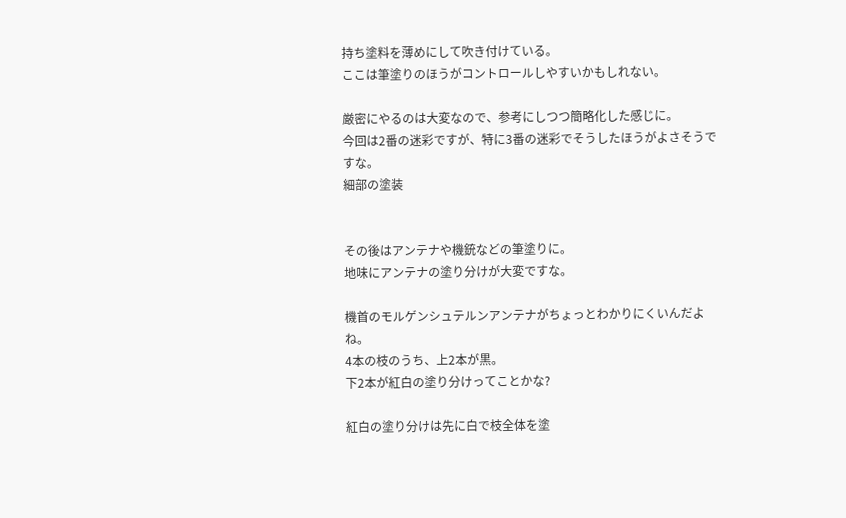持ち塗料を薄めにして吹き付けている。
ここは筆塗りのほうがコントロールしやすいかもしれない。

厳密にやるのは大変なので、参考にしつつ簡略化した感じに。
今回は2番の迷彩ですが、特に3番の迷彩でそうしたほうがよさそうですな。
細部の塗装


その後はアンテナや機銃などの筆塗りに。
地味にアンテナの塗り分けが大変ですな。

機首のモルゲンシュテルンアンテナがちょっとわかりにくいんだよね。
4本の枝のうち、上2本が黒。
下2本が紅白の塗り分けってことかな?

紅白の塗り分けは先に白で枝全体を塗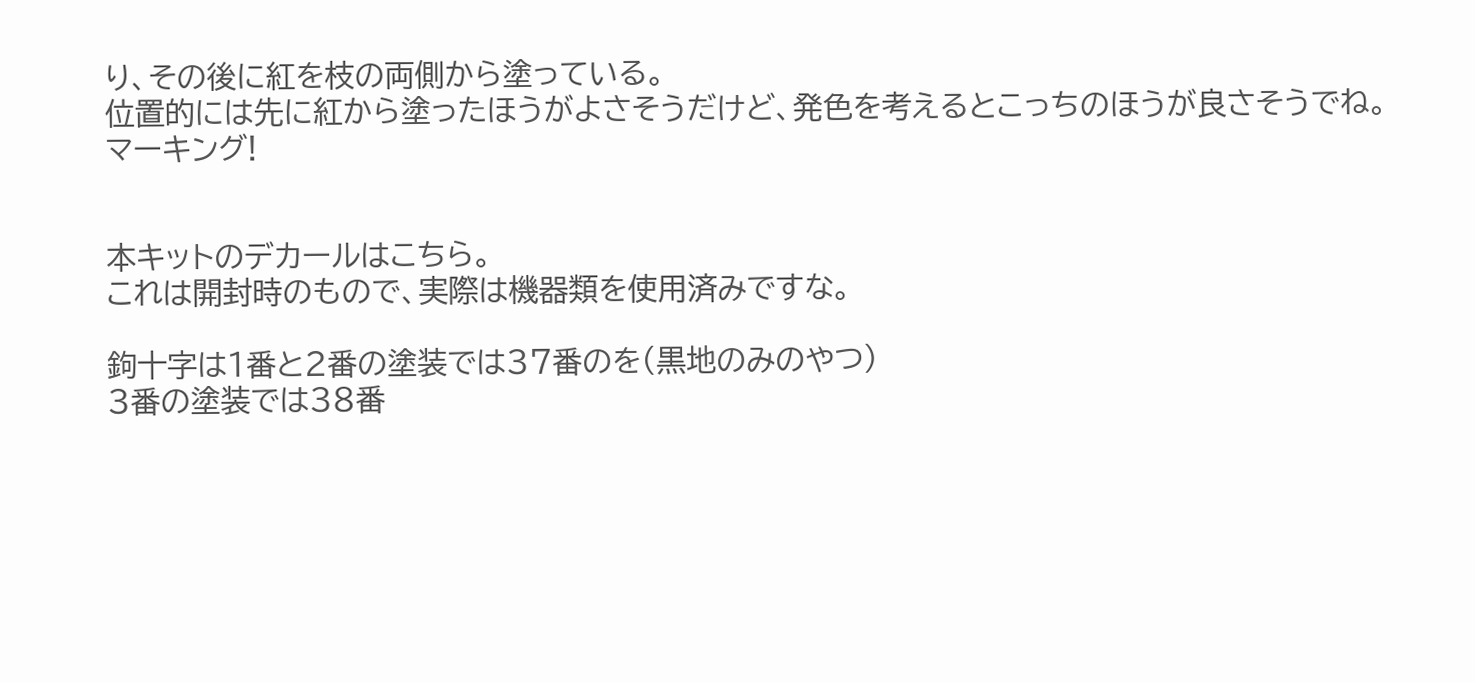り、その後に紅を枝の両側から塗っている。
位置的には先に紅から塗ったほうがよさそうだけど、発色を考えるとこっちのほうが良さそうでね。
マーキング!


本キットのデカールはこちら。
これは開封時のもので、実際は機器類を使用済みですな。

鉤十字は1番と2番の塗装では37番のを(黒地のみのやつ)
3番の塗装では38番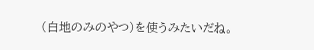(白地のみのやつ)を使うみたいだね。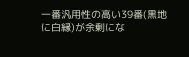一番汎用性の高い39番(黒地に白縁)が余剰にな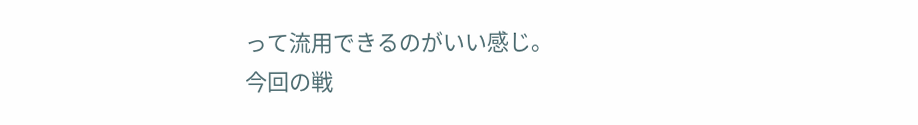って流用できるのがいい感じ。
今回の戦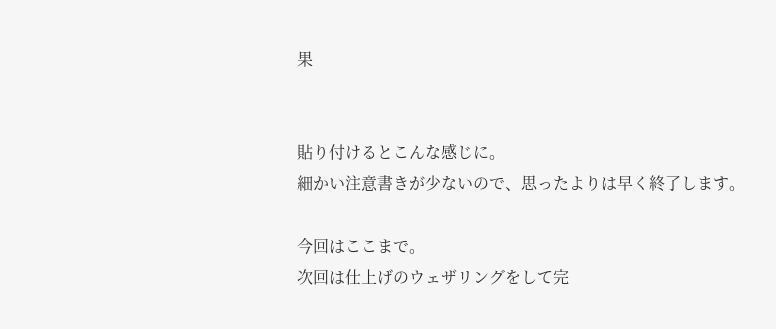果


貼り付けるとこんな感じに。
細かい注意書きが少ないので、思ったよりは早く終了します。

今回はここまで。
次回は仕上げのウェザリングをして完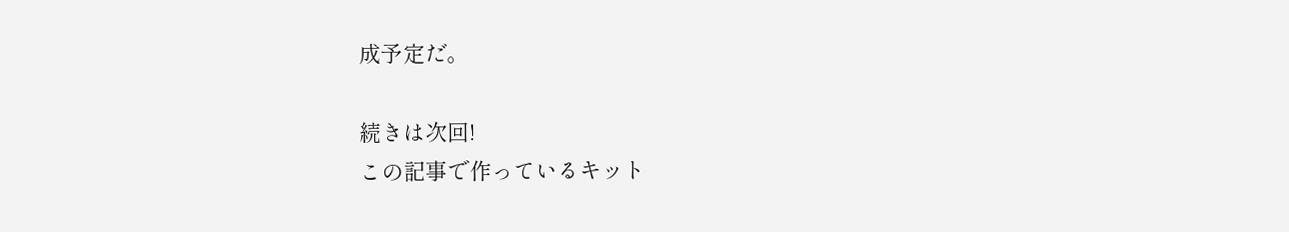成予定だ。

続きは次回!
この記事で作っているキット